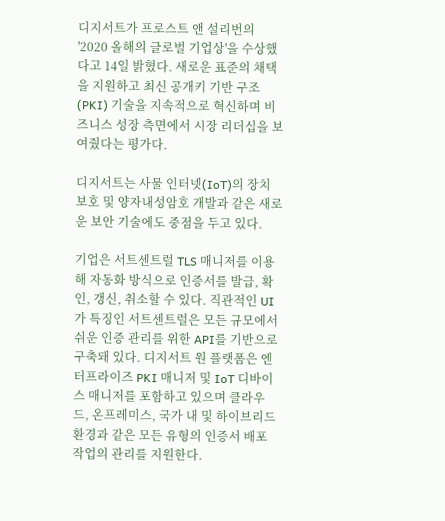디지서트가 프로스트 앤 설리번의 '2020 올해의 글로벌 기업상'을 수상했다고 14일 밝혔다. 새로운 표준의 채택을 지원하고 최신 공개키 기반 구조(PKI) 기술을 지속적으로 혁신하며 비즈니스 성장 측면에서 시장 리더십을 보여줬다는 평가다.

디지서트는 사물 인터넷(IoT)의 장치 보호 및 양자내성암호 개발과 같은 새로운 보안 기술에도 중점을 두고 있다.

기업은 서트센트럴 TLS 매니저를 이용해 자동화 방식으로 인증서를 발급, 확인, 갱신, 취소할 수 있다. 직관적인 UI가 특징인 서트센트럴은 모든 규모에서 쉬운 인증 관리를 위한 API를 기반으로 구축돼 있다. 디지서트 원 플랫폼은 엔터프라이즈 PKI 매니저 및 IoT 디바이스 매니저를 포함하고 있으며 클라우드, 온프레미스, 국가 내 및 하이브리드 환경과 같은 모든 유형의 인증서 배포 작업의 관리를 지원한다.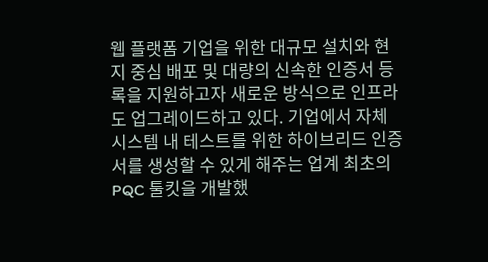웹 플랫폼 기업을 위한 대규모 설치와 현지 중심 배포 및 대량의 신속한 인증서 등록을 지원하고자 새로운 방식으로 인프라도 업그레이드하고 있다. 기업에서 자체 시스템 내 테스트를 위한 하이브리드 인증서를 생성할 수 있게 해주는 업계 최초의 PQC 툴킷을 개발했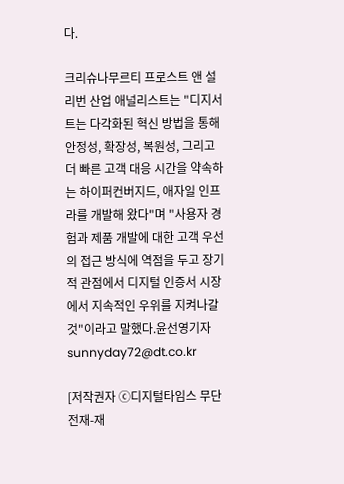다.

크리슈나무르티 프로스트 앤 설리번 산업 애널리스트는 "디지서트는 다각화된 혁신 방법을 통해 안정성, 확장성, 복원성, 그리고 더 빠른 고객 대응 시간을 약속하는 하이퍼컨버지드, 애자일 인프라를 개발해 왔다"며 "사용자 경험과 제품 개발에 대한 고객 우선의 접근 방식에 역점을 두고 장기적 관점에서 디지털 인증서 시장에서 지속적인 우위를 지켜나갈 것"이라고 말했다.윤선영기자 sunnyday72@dt.co.kr

[저작권자 ⓒ디지털타임스 무단 전재-재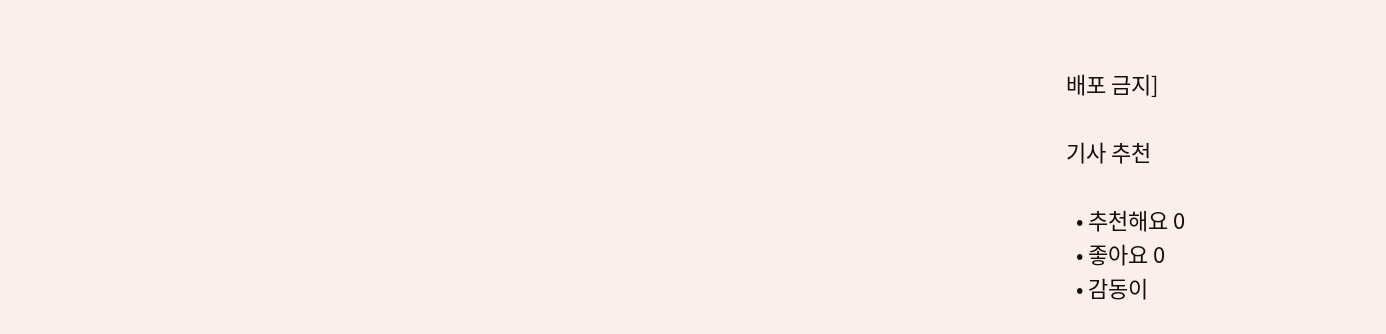배포 금지]

기사 추천

  • 추천해요 0
  • 좋아요 0
  • 감동이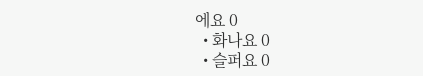에요 0
  • 화나요 0
  • 슬퍼요 0